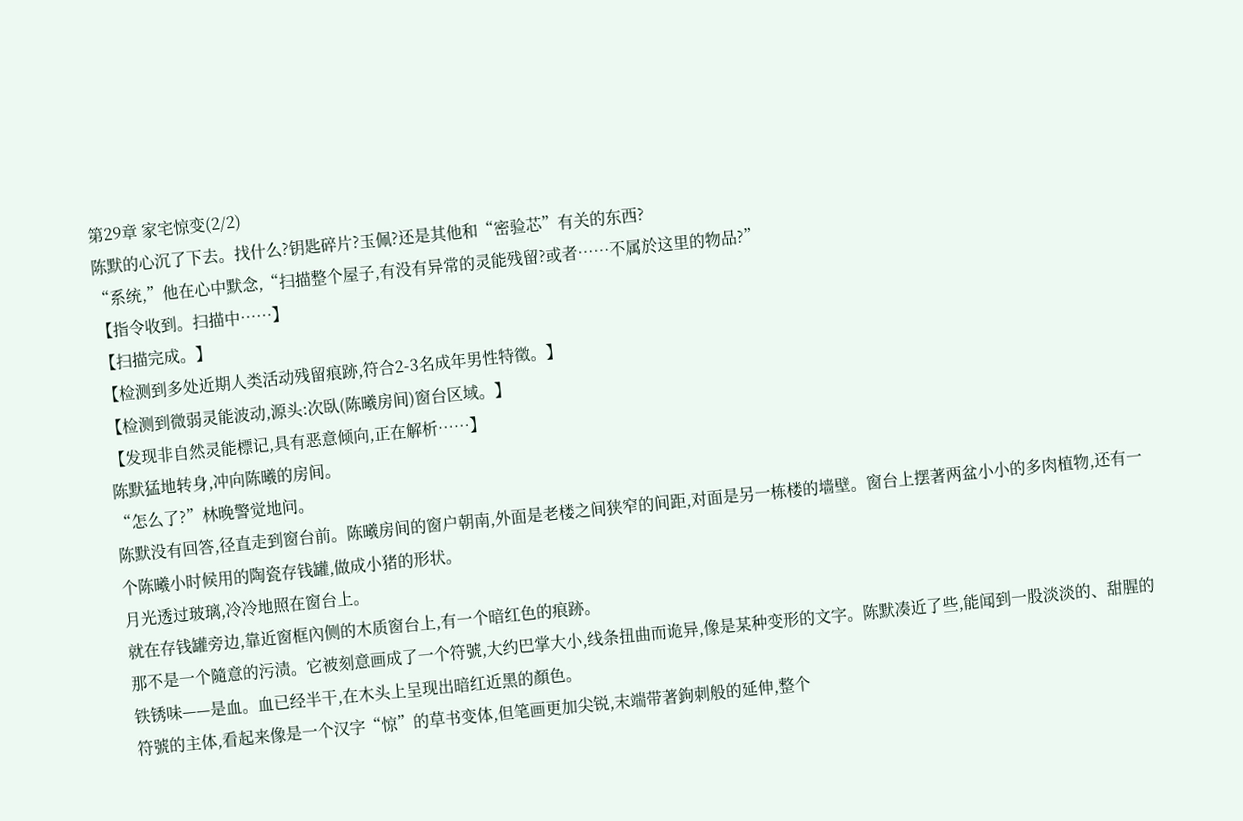第29章 家宅惊变(2/2)
陈默的心沉了下去。找什么?钥匙碎片?玉佩?还是其他和“密验芯”有关的东西?
“系统,”他在心中默念,“扫描整个屋子,有没有异常的灵能残留?或者……不属於这里的物品?”
【指令收到。扫描中……】
【扫描完成。】
【检测到多处近期人类活动残留痕跡,符合2-3名成年男性特徵。】
【检测到微弱灵能波动,源头:次臥(陈曦房间)窗台区域。】
【发现非自然灵能標记,具有恶意倾向,正在解析……】
陈默猛地转身,冲向陈曦的房间。
“怎么了?”林晚警觉地问。
陈默没有回答,径直走到窗台前。陈曦房间的窗户朝南,外面是老楼之间狭窄的间距,对面是另一栋楼的墙壁。窗台上摆著两盆小小的多肉植物,还有一个陈曦小时候用的陶瓷存钱罐,做成小猪的形状。
月光透过玻璃,冷冷地照在窗台上。
就在存钱罐旁边,靠近窗框內侧的木质窗台上,有一个暗红色的痕跡。
那不是一个隨意的污渍。它被刻意画成了一个符號,大约巴掌大小,线条扭曲而诡异,像是某种变形的文字。陈默凑近了些,能闻到一股淡淡的、甜腥的铁锈味——是血。血已经半干,在木头上呈现出暗红近黑的顏色。
符號的主体,看起来像是一个汉字“惊”的草书变体,但笔画更加尖锐,末端带著鉤刺般的延伸,整个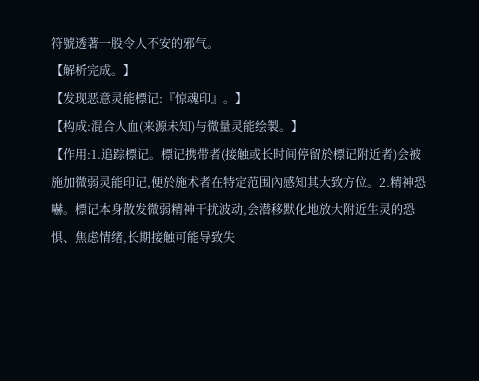符號透著一股令人不安的邪气。
【解析完成。】
【发现恶意灵能標记:『惊魂印』。】
【构成:混合人血(来源未知)与微量灵能绘製。】
【作用:1.追踪標记。標记携带者(接触或长时间停留於標记附近者)会被施加微弱灵能印记,便於施术者在特定范围內感知其大致方位。2.精神恐嚇。標记本身散发微弱精神干扰波动,会潜移默化地放大附近生灵的恐惧、焦虑情绪,长期接触可能导致失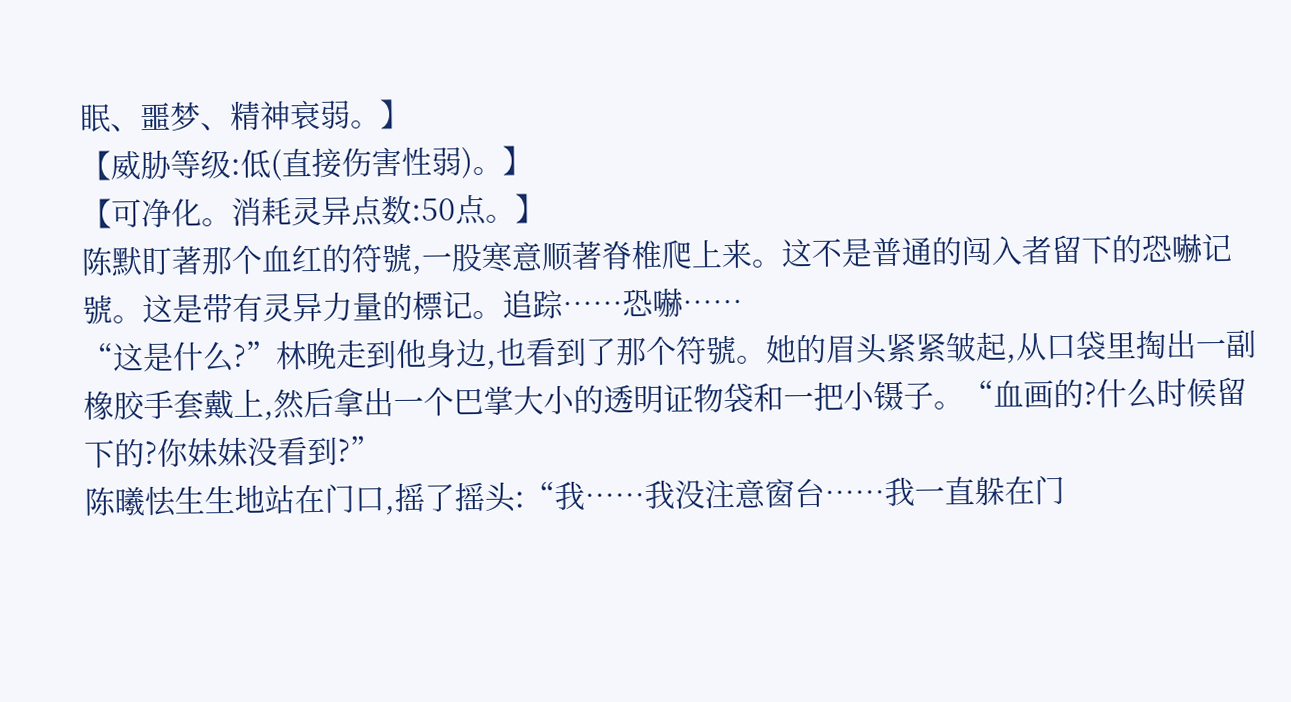眠、噩梦、精神衰弱。】
【威胁等级:低(直接伤害性弱)。】
【可净化。消耗灵异点数:50点。】
陈默盯著那个血红的符號,一股寒意顺著脊椎爬上来。这不是普通的闯入者留下的恐嚇记號。这是带有灵异力量的標记。追踪……恐嚇……
“这是什么?”林晚走到他身边,也看到了那个符號。她的眉头紧紧皱起,从口袋里掏出一副橡胶手套戴上,然后拿出一个巴掌大小的透明证物袋和一把小镊子。“血画的?什么时候留下的?你妹妹没看到?”
陈曦怯生生地站在门口,摇了摇头:“我……我没注意窗台……我一直躲在门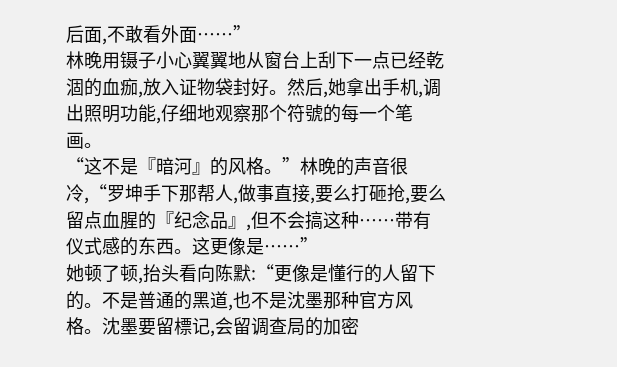后面,不敢看外面……”
林晚用镊子小心翼翼地从窗台上刮下一点已经乾涸的血痂,放入证物袋封好。然后,她拿出手机,调出照明功能,仔细地观察那个符號的每一个笔画。
“这不是『暗河』的风格。”林晚的声音很冷,“罗坤手下那帮人,做事直接,要么打砸抢,要么留点血腥的『纪念品』,但不会搞这种……带有仪式感的东西。这更像是……”
她顿了顿,抬头看向陈默:“更像是懂行的人留下的。不是普通的黑道,也不是沈墨那种官方风格。沈墨要留標记,会留调查局的加密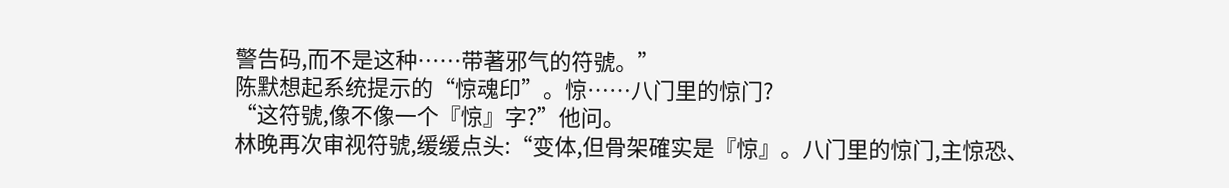警告码,而不是这种……带著邪气的符號。”
陈默想起系统提示的“惊魂印”。惊……八门里的惊门?
“这符號,像不像一个『惊』字?”他问。
林晚再次审视符號,缓缓点头:“变体,但骨架確实是『惊』。八门里的惊门,主惊恐、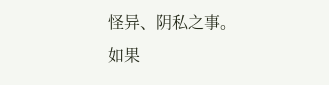怪异、阴私之事。如果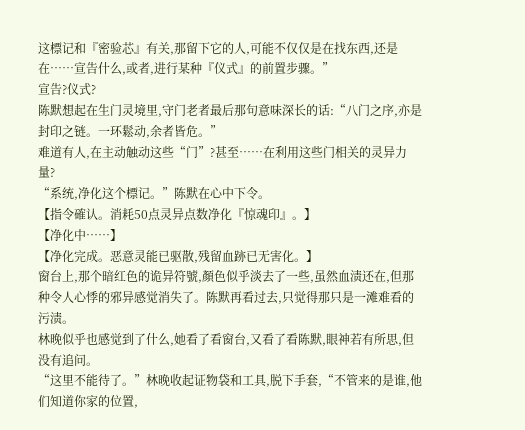这標记和『密验芯』有关,那留下它的人,可能不仅仅是在找东西,还是在……宣告什么,或者,进行某种『仪式』的前置步骤。”
宣告?仪式?
陈默想起在生门灵境里,守门老者最后那句意味深长的话:“八门之序,亦是封印之链。一环鬆动,余者皆危。”
难道有人,在主动触动这些“门”?甚至……在利用这些门相关的灵异力量?
“系统,净化这个標记。”陈默在心中下令。
【指令確认。消耗50点灵异点数净化『惊魂印』。】
【净化中……】
【净化完成。恶意灵能已驱散,残留血跡已无害化。】
窗台上,那个暗红色的诡异符號,顏色似乎淡去了一些,虽然血渍还在,但那种令人心悸的邪异感觉消失了。陈默再看过去,只觉得那只是一滩难看的污渍。
林晚似乎也感觉到了什么,她看了看窗台,又看了看陈默,眼神若有所思,但没有追问。
“这里不能待了。”林晚收起证物袋和工具,脱下手套,“不管来的是谁,他们知道你家的位置,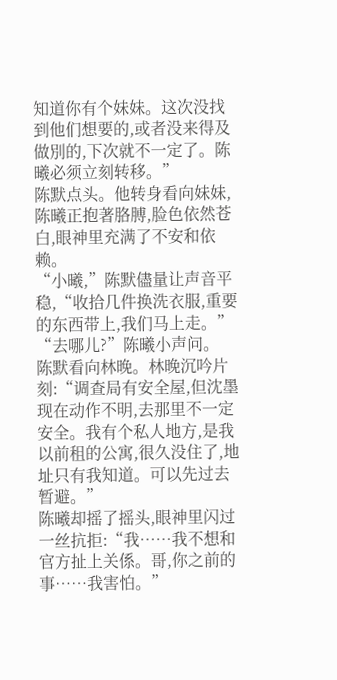知道你有个妹妹。这次没找到他们想要的,或者没来得及做別的,下次就不一定了。陈曦必须立刻转移。”
陈默点头。他转身看向妹妹,陈曦正抱著胳膊,脸色依然苍白,眼神里充满了不安和依赖。
“小曦,”陈默儘量让声音平稳,“收拾几件换洗衣服,重要的东西带上,我们马上走。”
“去哪儿?”陈曦小声问。
陈默看向林晚。林晚沉吟片刻:“调查局有安全屋,但沈墨现在动作不明,去那里不一定安全。我有个私人地方,是我以前租的公寓,很久没住了,地址只有我知道。可以先过去暂避。”
陈曦却摇了摇头,眼神里闪过一丝抗拒:“我……我不想和官方扯上关係。哥,你之前的事……我害怕。”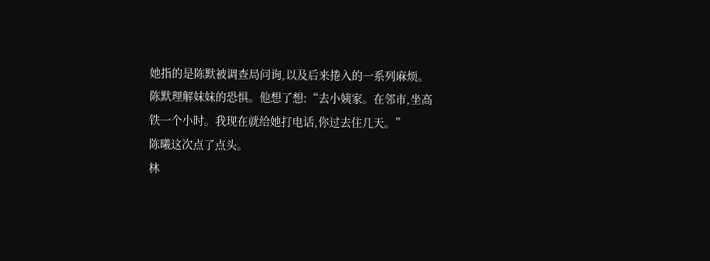她指的是陈默被调查局问询,以及后来捲入的一系列麻烦。
陈默理解妹妹的恐惧。他想了想:“去小姨家。在邻市,坐高铁一个小时。我现在就给她打电话,你过去住几天。”
陈曦这次点了点头。
林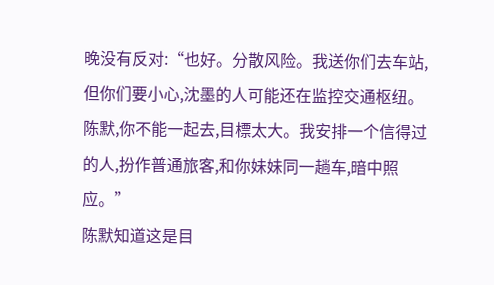晚没有反对:“也好。分散风险。我送你们去车站,但你们要小心,沈墨的人可能还在监控交通枢纽。陈默,你不能一起去,目標太大。我安排一个信得过的人,扮作普通旅客,和你妹妹同一趟车,暗中照应。”
陈默知道这是目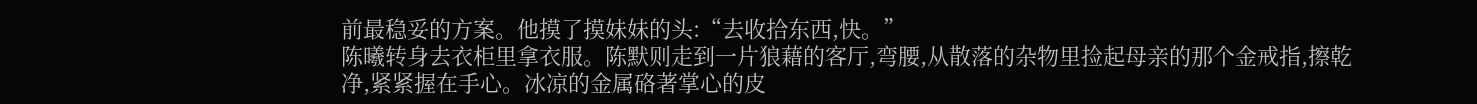前最稳妥的方案。他摸了摸妹妹的头:“去收拾东西,快。”
陈曦转身去衣柜里拿衣服。陈默则走到一片狼藉的客厅,弯腰,从散落的杂物里捡起母亲的那个金戒指,擦乾净,紧紧握在手心。冰凉的金属硌著掌心的皮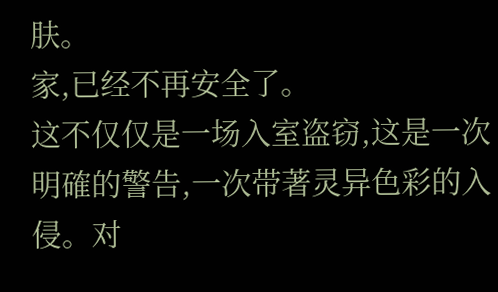肤。
家,已经不再安全了。
这不仅仅是一场入室盗窃,这是一次明確的警告,一次带著灵异色彩的入侵。对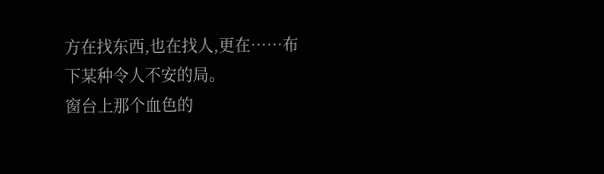方在找东西,也在找人,更在……布下某种令人不安的局。
窗台上那个血色的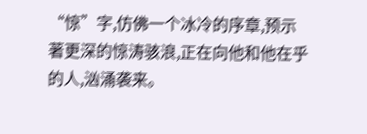“惊”字,仿佛一个冰冷的序章,预示著更深的惊涛骇浪,正在向他和他在乎的人,汹涌袭来。